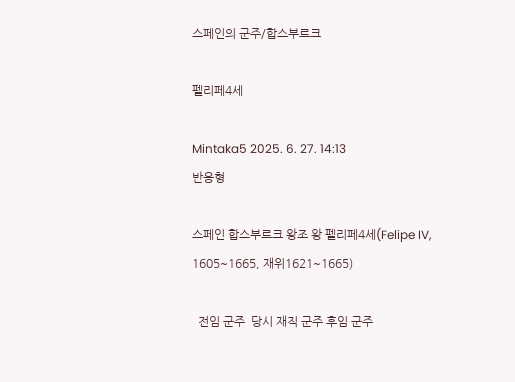스페인의 군주/합스부르크

펠리페4세

Mintaka5 2025. 6. 27. 14:13
반응형

스페인 합스부르크 왕조 왕 펠리페4세(Felipe IV, 1605~1665, 재위1621~1665)

  전임 군주  당시 재직 군주 후임 군주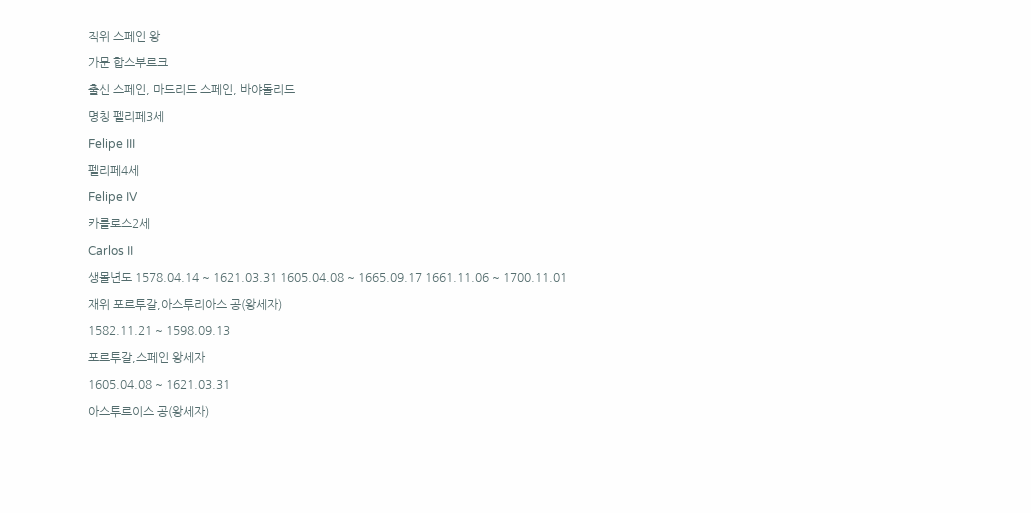직위 스페인 왕
가문 합스부르크
출신 스페인, 마드리드 스페인, 바야돌리드
명칭 펠리페3세
Felipe III
펠리페4세
Felipe IV
카를로스2세
Carlos II
생몰년도 1578.04.14 ~ 1621.03.31 1605.04.08 ~ 1665.09.17 1661.11.06 ~ 1700.11.01
재위 포르투갈,아스투리아스 공(왕세자)
1582.11.21 ~ 1598.09.13
포르투갈,스페인 왕세자
1605.04.08 ~ 1621.03.31
아스투르이스 공(왕세자)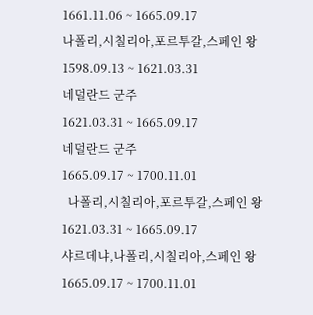1661.11.06 ~ 1665.09.17
나폴리,시칠리아,포르투갈,스페인 왕
1598.09.13 ~ 1621.03.31
네덜란드 군주
1621.03.31 ~ 1665.09.17
네덜란드 군주
1665.09.17 ~ 1700.11.01
  나폴리,시칠리아,포르투갈,스페인 왕
1621.03.31 ~ 1665.09.17
샤르데냐,나폴리,시칠리아,스페인 왕
1665.09.17 ~ 1700.11.01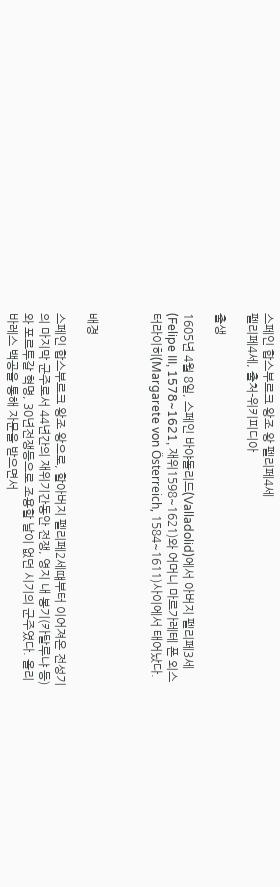스페인 합스부르크 왕조 왕 펠리페4세
펠리페4세, 출처-위키피디아

출생

1605년 4월 8일, 스페인 바야돌리드(Valladolid)에서 아버지 펠리페3세(Felipe III, 1578~1621, 재위1598~1621)와 어머니 마르가레테 폰 외스터라이히(Margarete von Österreich, 1584~1611)사이에서 태어났다.



배경

스페인 합스부르크 왕조 왕으로, 할아버지 펠리페2세떄부터 이어져온 전성기의 마지막 군주로서 44년간의 재위기간동안 전쟁, 영지 내 봉기(카탈루냐 등)와 포르투갈 혁명, 30년전쟁등으로 조용할 날이 없던 시기의 군주였다. 올리바레스 백공을 통해 자문을 받으면서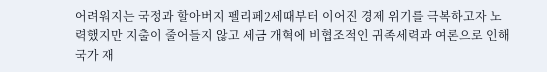어려워지는 국정과 할아버지 펠리페2세때부터 이어진 경제 위기를 극복하고자 노력했지만 지출이 줄어들지 않고 세금 개혁에 비협조적인 귀족세력과 여론으로 인해 국가 재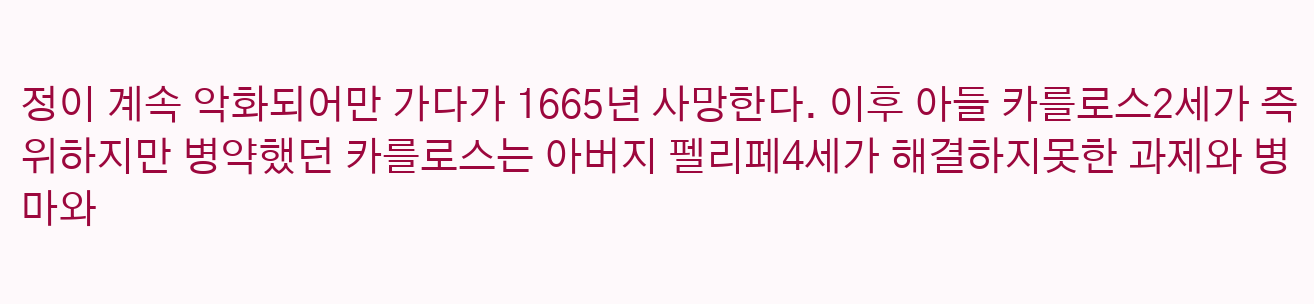정이 계속 악화되어만 가다가 1665년 사망한다. 이후 아들 카를로스2세가 즉위하지만 병약했던 카를로스는 아버지 펠리페4세가 해결하지못한 과제와 병마와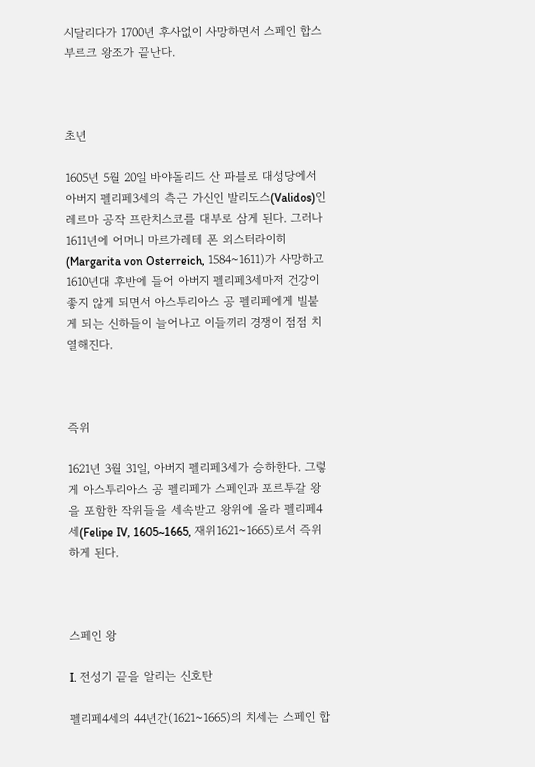시달리다가 1700년 후사없이 사망하면서 스페인 합스부르크 왕조가 끝난다.



초년

1605년 5월 20일 바야돌리드 산 파블로 대성당에서 아버지 펠리페3세의 측근 가신인 발리도스(Validos)인 레르마 공작 프란치스코를 대부로 삼게 된다. 그러나 1611년에 어머니 마르가레테 폰 외스터라이히(Margarita von Osterreich, 1584~1611)가 사망하고 1610년대 후반에 들어 아버지 펠리페3세마저 건강이 좋지 않게 되면서 아스투리아스 공 펠리페에게 빌붙게 되는 신하들이 늘어나고 이들끼리 경쟁이 점점 치열해진다.



즉위

1621년 3월 31일, 아버지 펠리페3세가 승하한다. 그렇게 아스투리아스 공 펠리페가 스페인과 포르투갈 왕을 포함한 작위들을 세속받고 왕위에 올라 펠리페4세(Felipe IV, 1605~1665, 재위1621~1665)로서 즉위하게 된다.



스페인 왕

I. 전성기 끝을 알리는 신호탄

펠리페4세의 44년간(1621~1665)의 치세는 스페인 합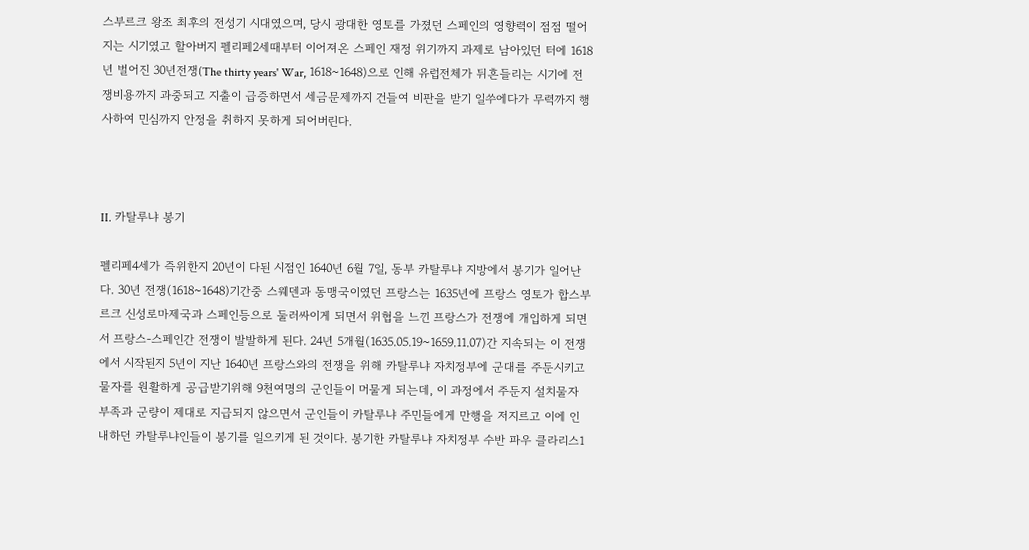스부르크 왕조 최후의 전성기 시대였으며, 당시 광대한 영토를 가졌던 스페인의 영향력이 점점 떨어지는 시기였고 할아버지 펠리페2세때부터 이어져온 스페인 재정 위기까지 과제로 남아있던 터에 1618년 벌어진 30년전쟁(The thirty years' War, 1618~1648)으로 인해 유럽전체가 뒤흔들리는 시기에 전쟁비용까지 과중되고 지출이 급증하면서 세금문제까지 건들여 비판을 받기 일쑤에다가 무력까지 행사하여 민심까지 안정을 취하지 못하게 되어버린다.



II. 카탈루냐 봉기

펠리페4세가 즉위한지 20년이 다된 시점인 1640년 6월 7일, 동부 카탈루냐 지방에서 봉기가 일어난다. 30년 전쟁(1618~1648)기간중 스웨덴과 동맹국이였던 프랑스는 1635년에 프랑스 영토가 합스부르크 신성로마제국과 스페인등으로 둘러싸이게 되면서 위협을 느낀 프랑스가 전쟁에 개입하게 되면서 프랑스-스페인간 전쟁이 발발하게 된다. 24년 5개월(1635.05.19~1659.11.07)간 지속되는 이 전쟁에서 시작된지 5년이 지난 1640년 프랑스와의 전쟁을 위해 카탈루냐 자치정부에 군대를 주둔시키고 물자를 원활하게 공급받기위해 9천여명의 군인들이 머물게 되는데, 이 과정에서 주둔지 설치물자 부족과 군량이 제대로 지급되지 않으면서 군인들이 카탈루냐 주민들에게 만행을 저지르고 이에 인내하던 카탈루냐인들이 봉기를 일으키게 된 것이다. 봉기한 카탈루냐 자치정부 수반 파우 클라리스1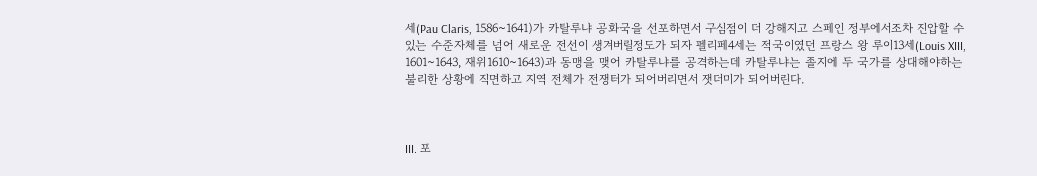세(Pau Claris, 1586~1641)가 카탈루냐 공화국을 선포하면서 구심점이 더 강해지고 스페인 정부에서조차 진압할 수 있는 수준자체를 넘어 새로운 전선이 생겨버릴정도가 되자 펠리페4세는 적국이였던 프랑스 왕 루이13세(Louis XIII, 1601~1643, 재위1610~1643)과 동맹을 맺어 카탈루냐를 공격하는데 카탈루냐는 졸지에 두 국가를 상대해야하는 불리한 상황에 직면하고 지역 전체가 전쟁터가 되어버리면서 잿더미가 되어버린다.



III. 포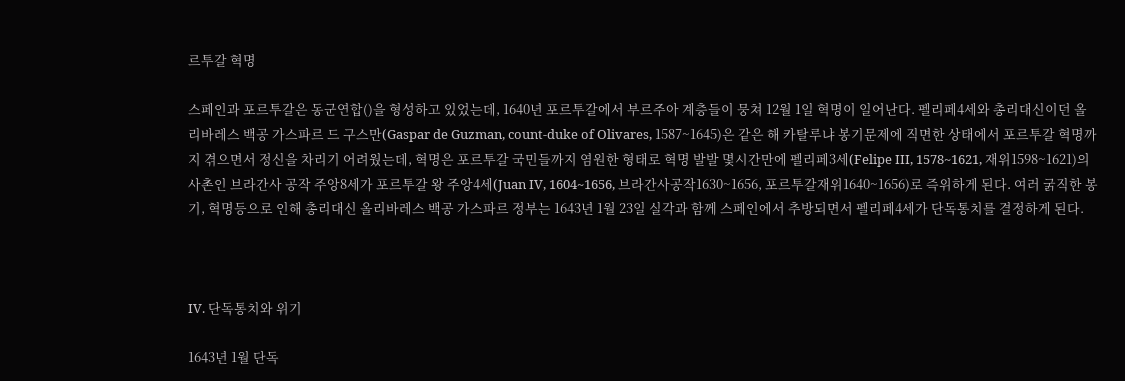르투갈 혁명

스페인과 포르투갈은 동군연합()을 형성하고 있었는데, 1640년 포르투갈에서 부르주아 계층들이 뭉쳐 12월 1일 혁명이 일어난다. 펠리페4세와 총리대신이던 올리바레스 백공 가스파르 드 구스만(Gaspar de Guzman, count-duke of Olivares, 1587~1645)은 같은 해 카탈루냐 봉기문제에 직면한 상태에서 포르투갈 혁명까지 겪으면서 정신을 차리기 어려웠는데, 혁명은 포르투갈 국민들까지 염원한 형태로 혁명 발발 몇시간만에 펠리페3세(Felipe III, 1578~1621, 재위1598~1621)의 사촌인 브라간사 공작 주앙8세가 포르투갈 왕 주앙4세(Juan IV, 1604~1656, 브라간사공작1630~1656, 포르투갈재위1640~1656)로 즉위하게 된다. 여러 굵직한 봉기, 혁명등으로 인해 총리대신 올리바레스 백공 가스파르 정부는 1643년 1월 23일 실각과 함께 스페인에서 추방되면서 펠리페4세가 단독통치를 결정하게 된다.



IV. 단독통치와 위기

1643년 1월 단독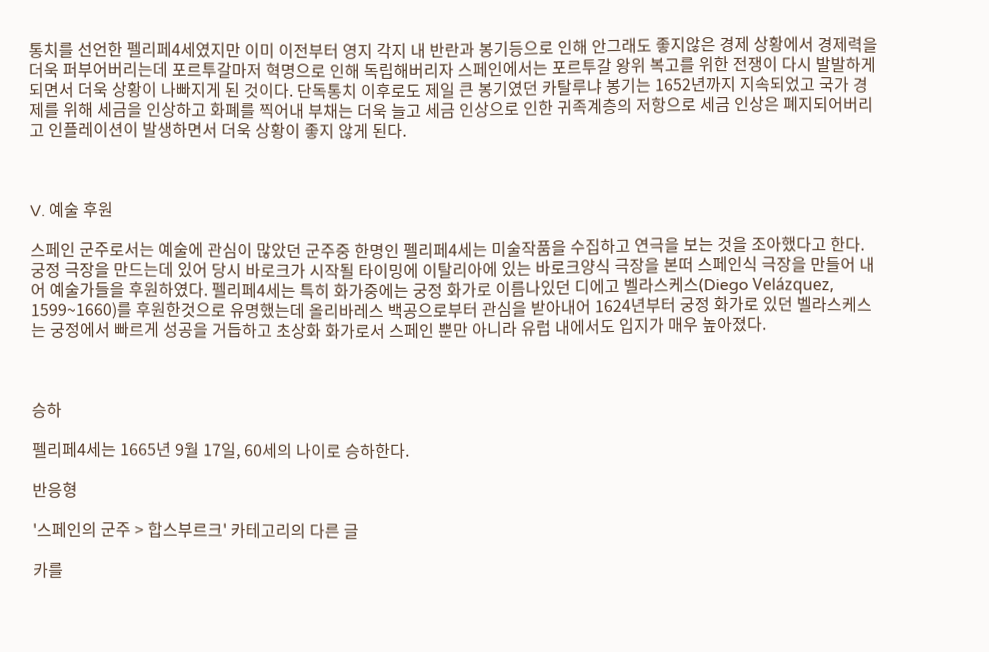통치를 선언한 펠리페4세였지만 이미 이전부터 영지 각지 내 반란과 봉기등으로 인해 안그래도 좋지않은 경제 상황에서 경제력을 더욱 퍼부어버리는데 포르투갈마저 혁명으로 인해 독립해버리자 스페인에서는 포르투갈 왕위 복고를 위한 전쟁이 다시 발발하게 되면서 더욱 상황이 나빠지게 된 것이다. 단독통치 이후로도 제일 큰 봉기였던 카탈루냐 봉기는 1652년까지 지속되었고 국가 경제를 위해 세금을 인상하고 화폐를 찍어내 부채는 더욱 늘고 세금 인상으로 인한 귀족계층의 저항으로 세금 인상은 폐지되어버리고 인플레이션이 발생하면서 더욱 상황이 좋지 않게 된다.



V. 예술 후원

스페인 군주로서는 예술에 관심이 많았던 군주중 한명인 펠리페4세는 미술작품을 수집하고 연극을 보는 것을 조아했다고 한다. 궁정 극장을 만드는데 있어 당시 바로크가 시작될 타이밍에 이탈리아에 있는 바로크양식 극장을 본떠 스페인식 극장을 만들어 내어 예술가들을 후원하였다. 펠리페4세는 특히 화가중에는 궁정 화가로 이름나있던 디에고 벨라스케스(Diego Velázquez, 1599~1660)를 후원한것으로 유명했는데 올리바레스 백공으로부터 관심을 받아내어 1624년부터 궁정 화가로 있던 벨라스케스는 궁정에서 빠르게 성공을 거듭하고 초상화 화가로서 스페인 뿐만 아니라 유럽 내에서도 입지가 매우 높아졌다.



승하

펠리페4세는 1665년 9월 17일, 60세의 나이로 승하한다.

반응형

'스페인의 군주 > 합스부르크' 카테고리의 다른 글

카를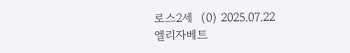로스2세  (0) 2025.07.22
엘리자베트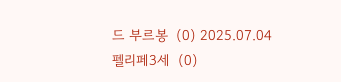드 부르봉  (0) 2025.07.04
펠리페3세  (0)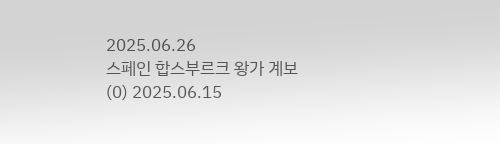2025.06.26
스페인 합스부르크 왕가 계보  (0) 2025.06.15